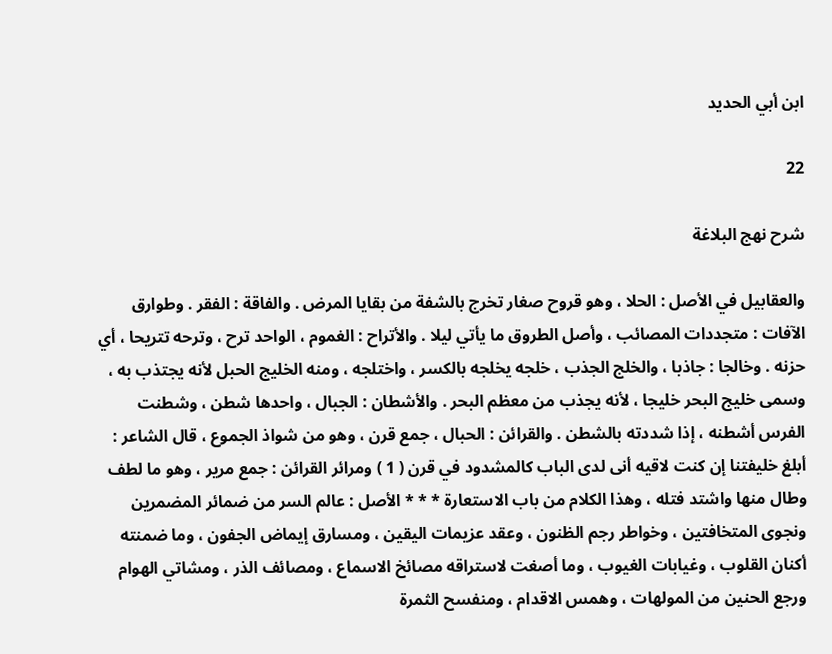ابن أبي الحديد

22

شرح نهج البلاغة

والعقابيل في الأصل : الحلا ، وهو قروح صغار تخرج بالشفة من بقايا المرض . والفاقة : الفقر . وطوارق الآفات : متجددات المصائب ، وأصل الطروق ما يأتي ليلا . والأتراح : الغموم ، الواحد ترح ، وترحه تتريحا ، أي حزنه . وخالجا : جاذبا ، والخلج الجذب ، خلجه يخلجه بالكسر ، واختلجه ، ومنه الخليج الحبل لأنه يجتذب به ، وسمى خليج البحر خليجا ، لأنه يجذب من معظم البحر . والأشطان : الجبال ، واحدها شطن ، وشطنت الفرس أشطنه ، إذا شددته بالشطن . والقرائن : الحبال ، جمع قرن ، وهو من شواذ الجموع ، قال الشاعر : أبلغ خليفتنا إن كنت لاقيه أنى لدى الباب كالمشدود في قرن ( 1 ) ومرائر القرائن : جمع مرير ، وهو ما لطف وطال منها واشتد فتله ، وهذا الكلام من باب الاستعارة * * * الأصل : عالم السر من ضمائر المضمرين ونجوى المتخافتين ، وخواطر رجم الظنون ، وعقد عزيمات اليقين ، ومسارق إيماض الجفون ، وما ضمنته أكنان القلوب ، وغيابات الغيوب ، وما أصغت لاستراقه مصائخ الاسماع ، ومصائف الذر ، ومشاتي الهوام ورجع الحنين من المولهات ، وهمس الاقدام ، ومنفسح الثمرة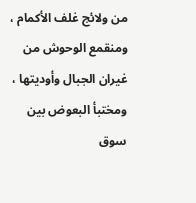من ولائج غلف الأكمام ، ومنقمع الوحوش من غيران الجبال وأوديتها ، ومختبأ البعوض بين سوق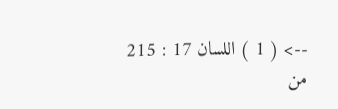--> ( 1 ) اللسان 17 : 215 من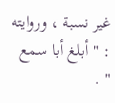غير نسبة ، وروايته : " أبلغ أبا سمع " .